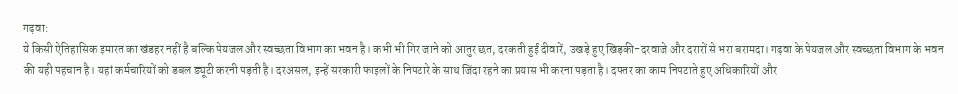गढ़वा:
ये किसी ऐतिहासिक इमारत का खंडहर नहीं है बल्कि पेयजल और स्वच्छता विभाग का भवन है। कभी भी गिर जाने को आतुर छत, दरकती हुई दीवारें, उखड़े हुए खिड़की-दरवाजे और दरारों से भरा बरामदा। गढ़वा के पेयजल और स्वच्छता विभाग के भवन की यही पहचान है। यहां कर्मचारियों को डबल ड्यूटी करनी पड़ती है। दरअसल, इन्हें सरकारी फाइलों के निपटारे के साथ जिंदा रहने का प्रयास भी करना पड़ता है। दफ्तर का काम निपटाते हुए अधिकारियों और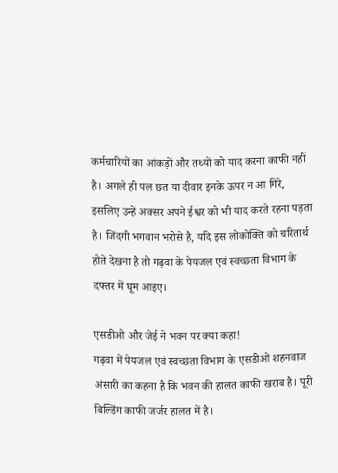कर्मचारियों का आंकड़ों और तथ्यों को याद करना काफी नहीं है। अगले ही पल छत या दीवार इनके ऊपर न आ गिरे, इसलिए उन्हें अक्सर अपने ईश्वर को भी याद करते रहना पड़ता है। जिंदगी भगवान भरोसे है, यदि इस लोकोक्ति को चरितार्थ होते देखना है तो गढ़वा के पेयजल एवं स्वच्छता विभाग के दफ्तर में घूम आइए।

एसडीओ और जेई ने भवन पर क्या कहा!
गढ़वा में पेयजल एवं स्वच्छता विभाग के एसडीओ शहनवाज अंसारी का कहना है कि भवन की हालत काफी खराब है। पूरी बिल्डिंग काफी जर्जर हालत में है।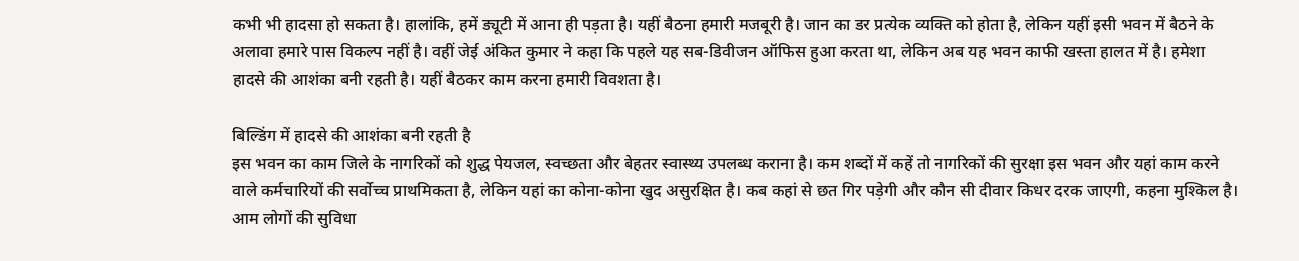कभी भी हादसा हो सकता है। हालांकि, हमें ड्यूटी में आना ही पड़ता है। यहीं बैठना हमारी मजबूरी है। जान का डर प्रत्येक व्यक्ति को होता है, लेकिन यहीं इसी भवन में बैठने के अलावा हमारे पास विकल्प नहीं है। वहीं जेई अंकित कुमार ने कहा कि पहले यह सब-डिवीजन ऑफिस हुआ करता था, लेकिन अब यह भवन काफी खस्ता हालत में है। हमेशा हादसे की आशंका बनी रहती है। यहीं बैठकर काम करना हमारी विवशता है।

बिल्डिंग में हादसे की आशंका बनी रहती है
इस भवन का काम जिले के नागरिकों को शुद्ध पेयजल, स्वच्छता और बेहतर स्वास्थ्य उपलब्ध कराना है। कम शब्दों में कहें तो नागरिकों की सुरक्षा इस भवन और यहां काम करने वाले कर्मचारियों की सर्वोच्च प्राथमिकता है, लेकिन यहां का कोना-कोना खुद असुरक्षित है। कब कहां से छत गिर पड़ेगी और कौन सी दीवार किधर दरक जाएगी, कहना मुश्किल है। आम लोगों की सुविधा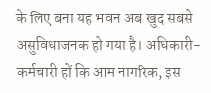के लिए बना यह भवन अब खुद सबसे असुविधाजनक हो गया है। अधिकारी-कर्मचारी हों कि आम नागरिक, इस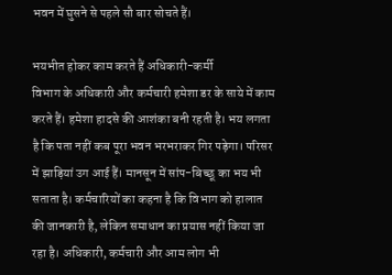भवन में घुसने से पहले सौ बार सोचते हैं।

भयभीत होकर काम करते हैं अधिकारी-कर्मी
विभाग के अधिकारी और कर्मचारी हमेशा डर के साये में काम करते हैं। हमेशा हादसे की आशंका बनी रहती है। भय लगता है कि पता नहीं कब पूरा भवन भरभराकर गिर पड़ेगा। परिसर में झाड़ियां उग आई हैं। मानसून में सांप-बिच्छू का भय भी सताता है। कर्मचारियों का कहना है कि विभाग को हालात की जानकारी है, लेकिन समाधान का प्रयास नहीं किया जा रहा है। अधिकारी, कर्मचारी और आम लोग भी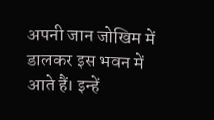अपनी जान जोखिम में डालकर इस भवन में आते हैं। इन्हें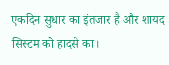एकदिन सुधार का इंतजार है और शायद सिस्टम को हादसे का।